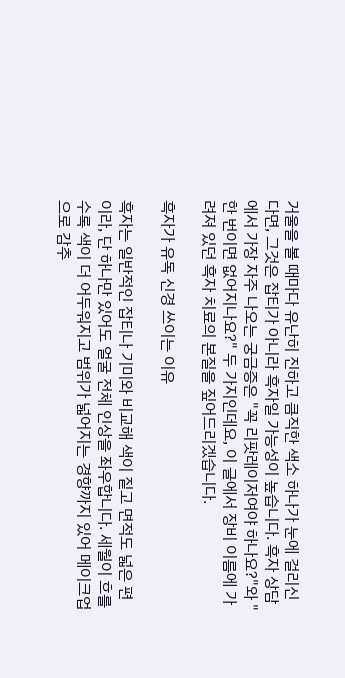거울을 볼 때마다 유난히 진하고 큼직한 색소 하나가 눈에 걸리신다면, 그것은 잡티가 아니라 흑자일 가능성이 높습니다. 흑자 상담에서 가장 자주 나오는 궁금증은 "꼭 리팟레이저여야 하나요?"와 "한 번이면 없어지나요?" 두 가지인데요, 이 글에서 장비 이름에 가려져 있던 흑자 치료의 본질을 짚어드리겠습니다.

흑자가 유독 신경 쓰이는 이유

흑자는 일반적인 잡티나 기미와 비교해 색이 짙고 면적도 넓은 편이라, 단 하나만 있어도 얼굴 전체 인상을 좌우합니다. 세월이 흐를수록 색이 더 어두워지고 범위가 넓어지는 경향까지 있어 메이크업으로 감추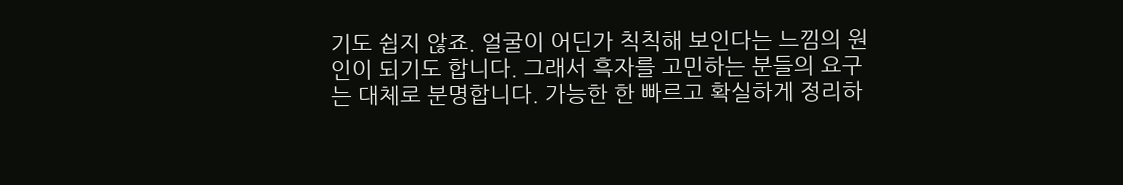기도 쉽지 않죠. 얼굴이 어딘가 칙칙해 보인다는 느낌의 원인이 되기도 합니다. 그래서 흑자를 고민하는 분들의 요구는 대체로 분명합니다. 가능한 한 빠르고 확실하게 정리하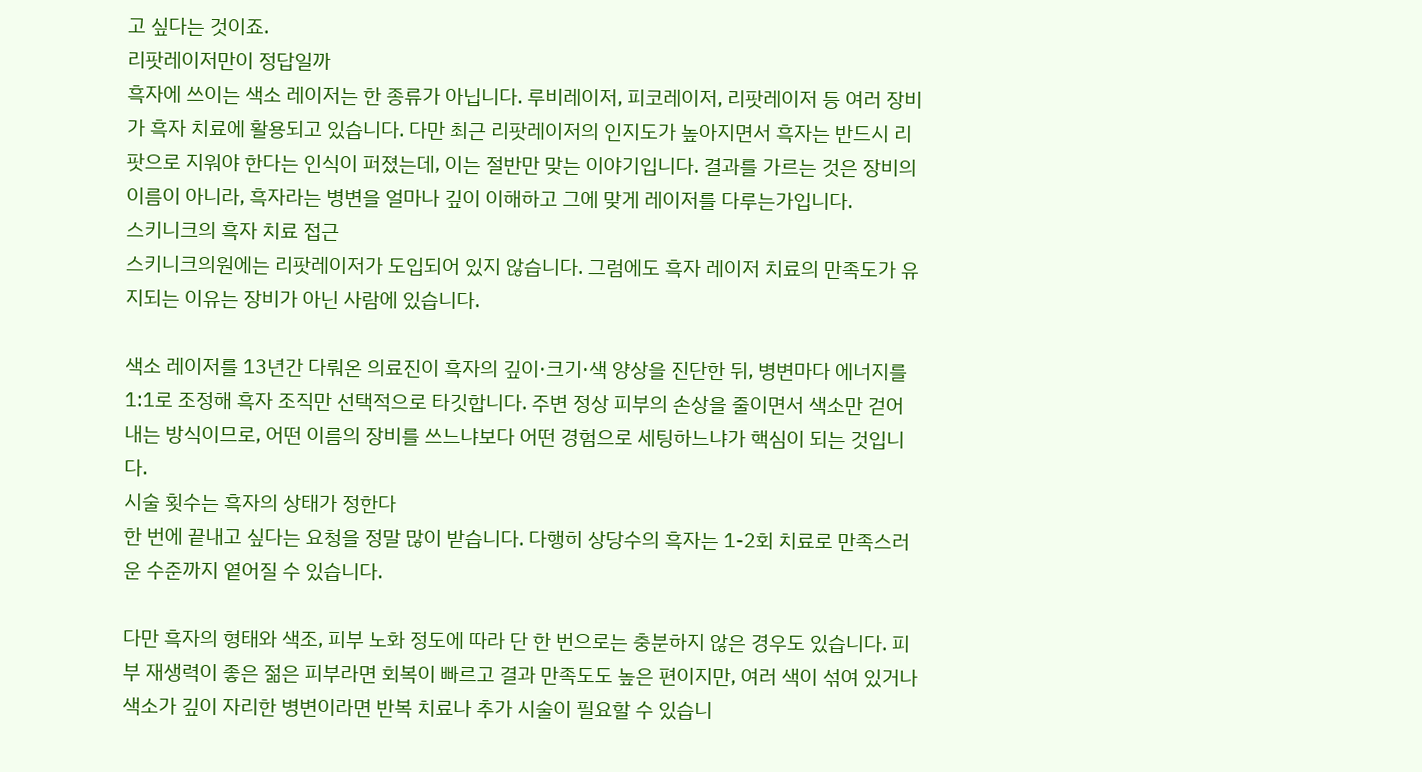고 싶다는 것이죠.
리팟레이저만이 정답일까
흑자에 쓰이는 색소 레이저는 한 종류가 아닙니다. 루비레이저, 피코레이저, 리팟레이저 등 여러 장비가 흑자 치료에 활용되고 있습니다. 다만 최근 리팟레이저의 인지도가 높아지면서 흑자는 반드시 리팟으로 지워야 한다는 인식이 퍼졌는데, 이는 절반만 맞는 이야기입니다. 결과를 가르는 것은 장비의 이름이 아니라, 흑자라는 병변을 얼마나 깊이 이해하고 그에 맞게 레이저를 다루는가입니다.
스키니크의 흑자 치료 접근
스키니크의원에는 리팟레이저가 도입되어 있지 않습니다. 그럼에도 흑자 레이저 치료의 만족도가 유지되는 이유는 장비가 아닌 사람에 있습니다.

색소 레이저를 13년간 다뤄온 의료진이 흑자의 깊이·크기·색 양상을 진단한 뒤, 병변마다 에너지를 1:1로 조정해 흑자 조직만 선택적으로 타깃합니다. 주변 정상 피부의 손상을 줄이면서 색소만 걷어내는 방식이므로, 어떤 이름의 장비를 쓰느냐보다 어떤 경험으로 세팅하느냐가 핵심이 되는 것입니다.
시술 횟수는 흑자의 상태가 정한다
한 번에 끝내고 싶다는 요청을 정말 많이 받습니다. 다행히 상당수의 흑자는 1-2회 치료로 만족스러운 수준까지 옅어질 수 있습니다.

다만 흑자의 형태와 색조, 피부 노화 정도에 따라 단 한 번으로는 충분하지 않은 경우도 있습니다. 피부 재생력이 좋은 젊은 피부라면 회복이 빠르고 결과 만족도도 높은 편이지만, 여러 색이 섞여 있거나 색소가 깊이 자리한 병변이라면 반복 치료나 추가 시술이 필요할 수 있습니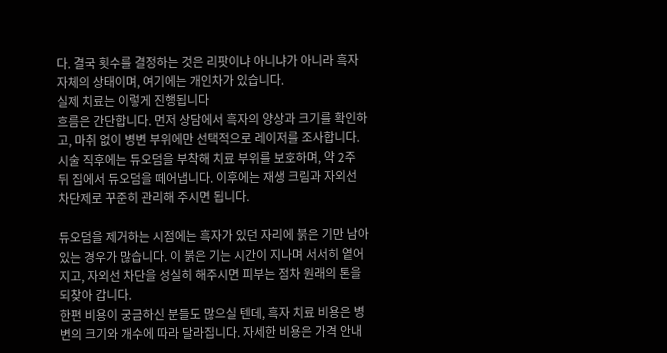다. 결국 횟수를 결정하는 것은 리팟이냐 아니냐가 아니라 흑자 자체의 상태이며, 여기에는 개인차가 있습니다.
실제 치료는 이렇게 진행됩니다
흐름은 간단합니다. 먼저 상담에서 흑자의 양상과 크기를 확인하고, 마취 없이 병변 부위에만 선택적으로 레이저를 조사합니다. 시술 직후에는 듀오덤을 부착해 치료 부위를 보호하며, 약 2주 뒤 집에서 듀오덤을 떼어냅니다. 이후에는 재생 크림과 자외선 차단제로 꾸준히 관리해 주시면 됩니다.

듀오덤을 제거하는 시점에는 흑자가 있던 자리에 붉은 기만 남아 있는 경우가 많습니다. 이 붉은 기는 시간이 지나며 서서히 옅어지고, 자외선 차단을 성실히 해주시면 피부는 점차 원래의 톤을 되찾아 갑니다.
한편 비용이 궁금하신 분들도 많으실 텐데, 흑자 치료 비용은 병변의 크기와 개수에 따라 달라집니다. 자세한 비용은 가격 안내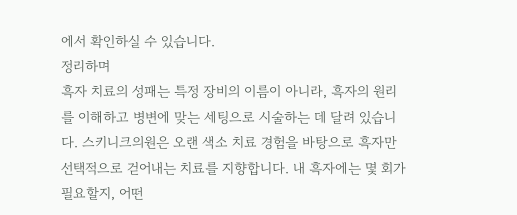에서 확인하실 수 있습니다.
정리하며
흑자 치료의 성패는 특정 장비의 이름이 아니라, 흑자의 원리를 이해하고 병변에 맞는 세팅으로 시술하는 데 달려 있습니다. 스키니크의원은 오랜 색소 치료 경험을 바탕으로 흑자만 선택적으로 걷어내는 치료를 지향합니다. 내 흑자에는 몇 회가 필요할지, 어떤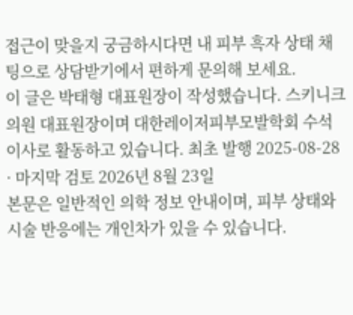접근이 맞을지 궁금하시다면 내 피부 흑자 상태 채팅으로 상담받기에서 편하게 문의해 보세요.
이 글은 박태형 대표원장이 작성했습니다. 스키니크의원 대표원장이며 대한레이저피부모발학회 수석이사로 활동하고 있습니다. 최초 발행 2025-08-28 · 마지막 검토 2026년 8월 23일
본문은 일반적인 의학 정보 안내이며, 피부 상태와 시술 반응에는 개인차가 있을 수 있습니다.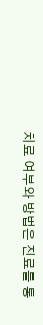치료 여부와 방법은 진료를 통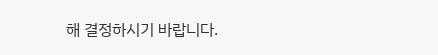해 결정하시기 바랍니다.